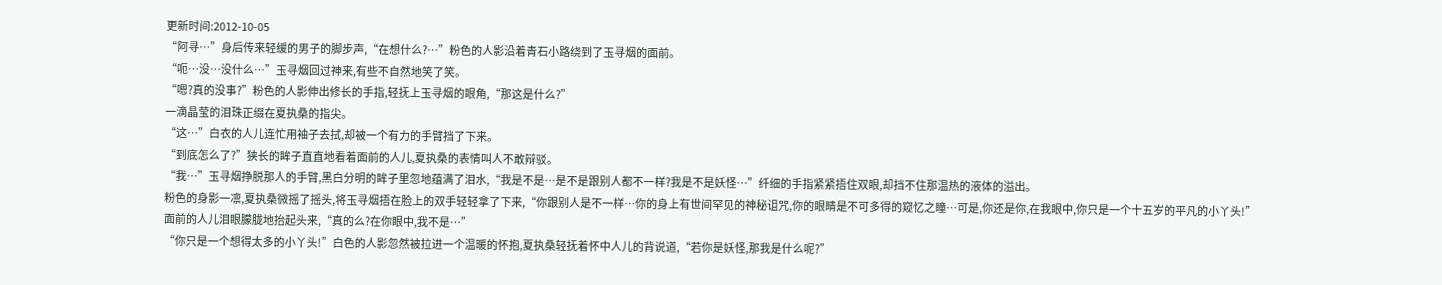更新时间:2012-10-05
“阿寻…”身后传来轻缓的男子的脚步声,“在想什么?…”粉色的人影沿着青石小路绕到了玉寻烟的面前。
“呃…没…没什么…”玉寻烟回过神来,有些不自然地笑了笑。
“嗯?真的没事?”粉色的人影伸出修长的手指,轻抚上玉寻烟的眼角,“那这是什么?”
一滴晶莹的泪珠正缀在夏执桑的指尖。
“这…”白衣的人儿连忙用袖子去拭,却被一个有力的手臂挡了下来。
“到底怎么了?”狭长的眸子直直地看着面前的人儿,夏执桑的表情叫人不敢辩驳。
“我…”玉寻烟挣脱那人的手臂,黑白分明的眸子里忽地蕴满了泪水,“我是不是…是不是跟别人都不一样?我是不是妖怪…”纤细的手指紧紧捂住双眼,却挡不住那温热的液体的溢出。
粉色的身影一凛,夏执桑微摇了摇头,将玉寻烟捂在脸上的双手轻轻拿了下来,“你跟别人是不一样…你的身上有世间罕见的神秘诅咒,你的眼睛是不可多得的窥忆之瞳…可是,你还是你,在我眼中,你只是一个十五岁的平凡的小丫头!”
面前的人儿泪眼朦胧地抬起头来,“真的么?在你眼中,我不是…”
“你只是一个想得太多的小丫头!”白色的人影忽然被拉进一个温暖的怀抱,夏执桑轻抚着怀中人儿的背说道,“若你是妖怪,那我是什么呢?”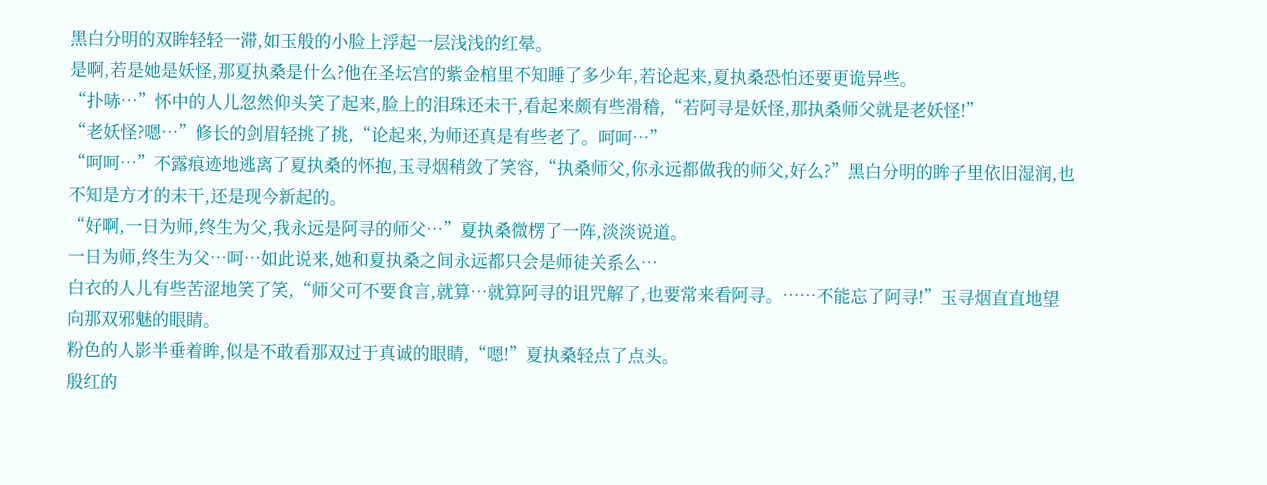黑白分明的双眸轻轻一滞,如玉般的小脸上浮起一层浅浅的红晕。
是啊,若是她是妖怪,那夏执桑是什么?他在圣坛宫的紫金棺里不知睡了多少年,若论起来,夏执桑恐怕还要更诡异些。
“扑哧…”怀中的人儿忽然仰头笑了起来,脸上的泪珠还未干,看起来颇有些滑稽,“若阿寻是妖怪,那执桑师父就是老妖怪!”
“老妖怪?嗯…”修长的剑眉轻挑了挑,“论起来,为师还真是有些老了。呵呵…”
“呵呵…”不露痕迹地逃离了夏执桑的怀抱,玉寻烟稍敛了笑容,“执桑师父,你永远都做我的师父,好么?”黑白分明的眸子里依旧湿润,也不知是方才的未干,还是现今新起的。
“好啊,一日为师,终生为父,我永远是阿寻的师父…”夏执桑微楞了一阵,淡淡说道。
一日为师,终生为父…呵…如此说来,她和夏执桑之间永远都只会是师徒关系么…
白衣的人儿有些苦涩地笑了笑,“师父可不要食言,就算…就算阿寻的诅咒解了,也要常来看阿寻。……不能忘了阿寻!”玉寻烟直直地望向那双邪魅的眼睛。
粉色的人影半垂着眸,似是不敢看那双过于真诚的眼睛,“嗯!”夏执桑轻点了点头。
殷红的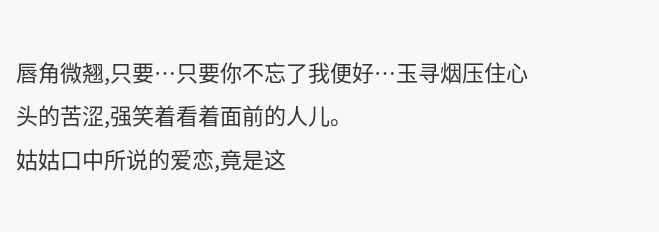唇角微翘,只要…只要你不忘了我便好…玉寻烟压住心头的苦涩,强笑着看着面前的人儿。
姑姑口中所说的爱恋,竟是这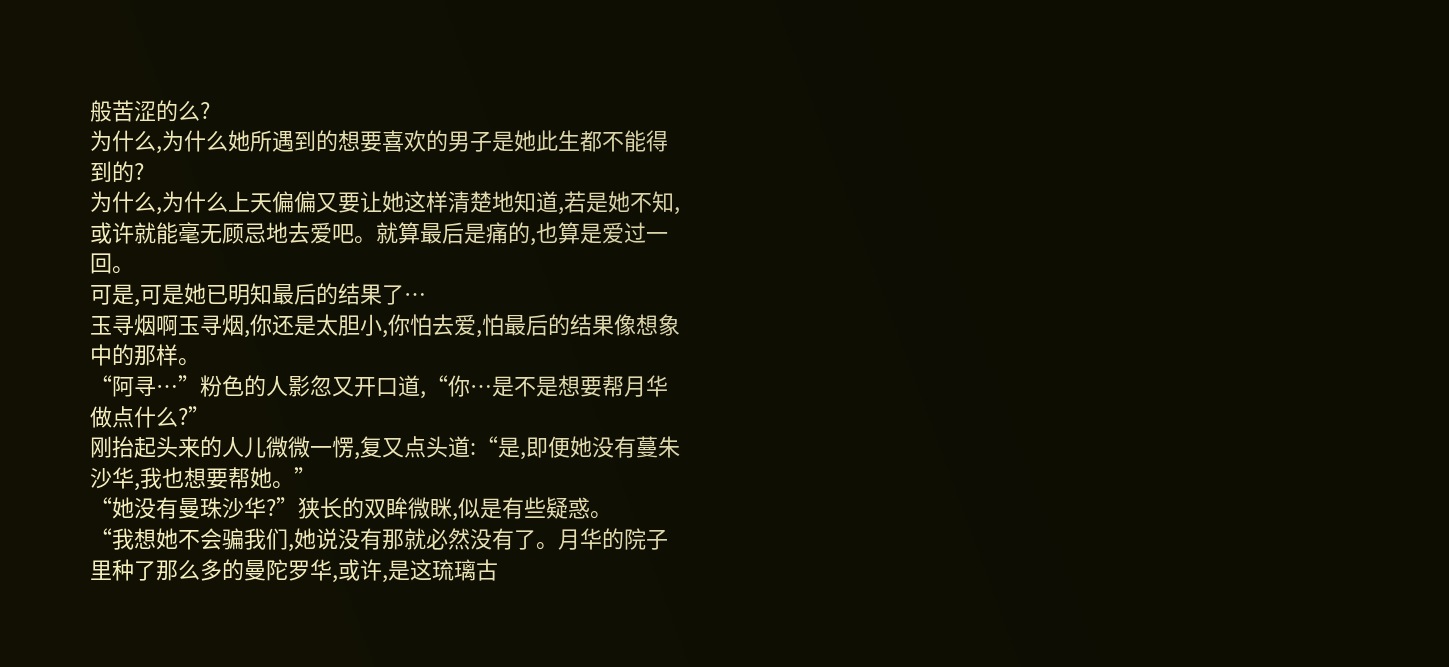般苦涩的么?
为什么,为什么她所遇到的想要喜欢的男子是她此生都不能得到的?
为什么,为什么上天偏偏又要让她这样清楚地知道,若是她不知,或许就能毫无顾忌地去爱吧。就算最后是痛的,也算是爱过一回。
可是,可是她已明知最后的结果了…
玉寻烟啊玉寻烟,你还是太胆小,你怕去爱,怕最后的结果像想象中的那样。
“阿寻…”粉色的人影忽又开口道,“你…是不是想要帮月华做点什么?”
刚抬起头来的人儿微微一愣,复又点头道:“是,即便她没有蔓朱沙华,我也想要帮她。”
“她没有曼珠沙华?”狭长的双眸微眯,似是有些疑惑。
“我想她不会骗我们,她说没有那就必然没有了。月华的院子里种了那么多的曼陀罗华,或许,是这琉璃古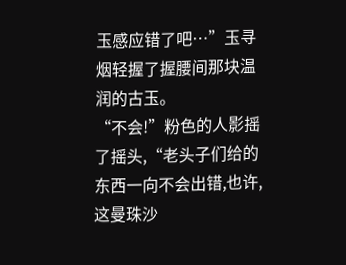玉感应错了吧…”玉寻烟轻握了握腰间那块温润的古玉。
“不会!”粉色的人影摇了摇头,“老头子们给的东西一向不会出错,也许,这曼珠沙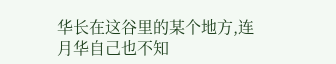华长在这谷里的某个地方,连月华自己也不知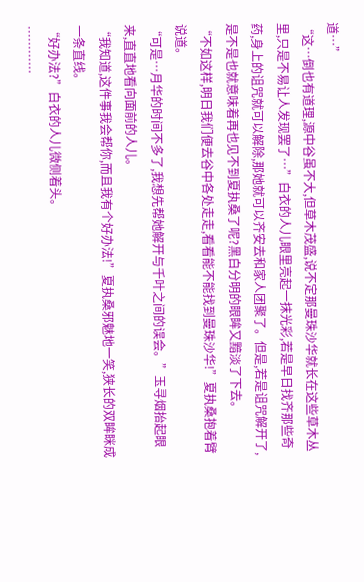道…”
“这…倒也有道理,源中谷虽不大,但草木茂盛,说不定那曼珠沙华就长在这些草木丛里,只是不易让人发现罢了…”白衣的人儿眼里亮起一抹光彩,若是早日找齐那些奇药,身上的诅咒就可以解除,那她就可以齐安去和家人团聚了。但是,若是诅咒解开了,是不是也就意味着再也见不到夏执桑了呢?黑白分明的眼眸又黯淡了下去。
“不如这样,明日我们便去谷中各处走走,看看能不能找到曼珠沙华!”夏执桑抱着臂说道。
“可是…月华的时间不多了,我想先帮她解开与千叶之间的误会。”玉寻烟抬起眼来,直直地看向面前的人儿。
“我知道,这件事我会帮你,而且我有个好办法!”夏执桑邪魅地一笑,狭长的双眸眯成一条直线。
“好办法?”白衣的人儿微侧着头。
…………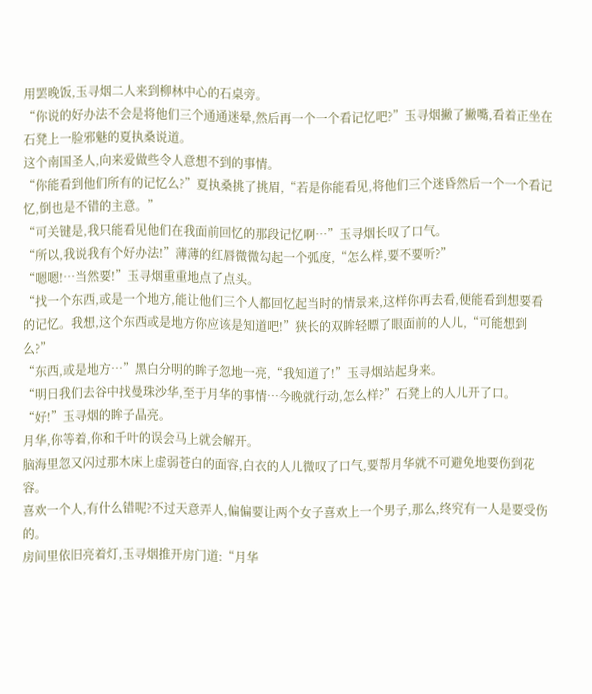用罢晚饭,玉寻烟二人来到柳林中心的石桌旁。
“你说的好办法不会是将他们三个通通迷晕,然后再一个一个看记忆吧?”玉寻烟撇了撇嘴,看着正坐在石凳上一脸邪魅的夏执桑说道。
这个南国圣人,向来爱做些令人意想不到的事情。
“你能看到他们所有的记忆么?”夏执桑挑了挑眉,“若是你能看见,将他们三个迷昏然后一个一个看记忆,倒也是不错的主意。”
“可关键是,我只能看见他们在我面前回忆的那段记忆啊…”玉寻烟长叹了口气。
“所以,我说我有个好办法!”薄薄的红唇微微勾起一个弧度,“怎么样,要不要听?”
“嗯嗯!…当然要!”玉寻烟重重地点了点头。
“找一个东西,或是一个地方,能让他们三个人都回忆起当时的情景来,这样你再去看,便能看到想要看的记忆。我想,这个东西或是地方你应该是知道吧!”狭长的双眸轻瞟了眼面前的人儿,“可能想到么?”
“东西,或是地方…”黑白分明的眸子忽地一亮,“我知道了!”玉寻烟站起身来。
“明日我们去谷中找曼珠沙华,至于月华的事情…今晚就行动,怎么样?”石凳上的人儿开了口。
“好!”玉寻烟的眸子晶亮。
月华,你等着,你和千叶的误会马上就会解开。
脑海里忽又闪过那木床上虚弱苍白的面容,白衣的人儿微叹了口气,要帮月华就不可避免地要伤到花容。
喜欢一个人,有什么错呢?不过天意弄人,偏偏要让两个女子喜欢上一个男子,那么,终究有一人是要受伤的。
房间里依旧亮着灯,玉寻烟推开房门道:“月华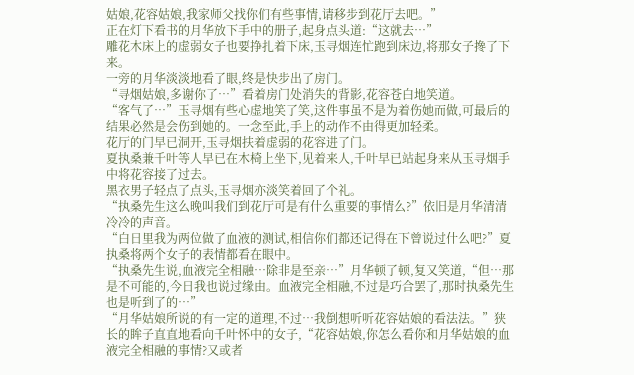姑娘,花容姑娘,我家师父找你们有些事情,请移步到花厅去吧。”
正在灯下看书的月华放下手中的册子,起身点头道:“这就去…”
雕花木床上的虚弱女子也要挣扎着下床,玉寻烟连忙跑到床边,将那女子搀了下来。
一旁的月华淡淡地看了眼,终是快步出了房门。
“寻烟姑娘,多谢你了…”看着房门处消失的背影,花容苍白地笑道。
“客气了…”玉寻烟有些心虚地笑了笑,这件事虽不是为着伤她而做,可最后的结果必然是会伤到她的。一念至此,手上的动作不由得更加轻柔。
花厅的门早已洞开,玉寻烟扶着虚弱的花容进了门。
夏执桑兼千叶等人早已在木椅上坐下,见着来人,千叶早已站起身来从玉寻烟手中将花容接了过去。
黑衣男子轻点了点头,玉寻烟亦淡笑着回了个礼。
“执桑先生这么晚叫我们到花厅可是有什么重要的事情么?”依旧是月华清清冷冷的声音。
“白日里我为两位做了血液的测试,相信你们都还记得在下曾说过什么吧?”夏执桑将两个女子的表情都看在眼中。
“执桑先生说,血液完全相融…除非是至亲…”月华顿了顿,复又笑道,“但…那是不可能的,今日我也说过缘由。血液完全相融,不过是巧合罢了,那时执桑先生也是听到了的…”
“月华姑娘所说的有一定的道理,不过…我倒想听听花容姑娘的看法法。”狭长的眸子直直地看向千叶怀中的女子,“花容姑娘,你怎么看你和月华姑娘的血液完全相融的事情?又或者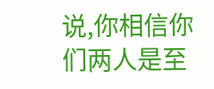说,你相信你们两人是至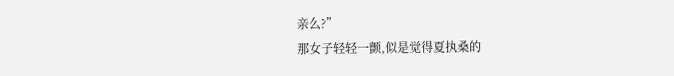亲么?”
那女子轻轻一颤,似是觉得夏执桑的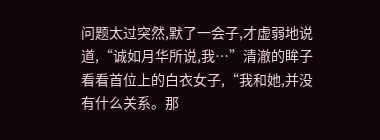问题太过突然,默了一会子,才虚弱地说道,“诚如月华所说,我…”清澈的眸子看看首位上的白衣女子,“我和她,并没有什么关系。那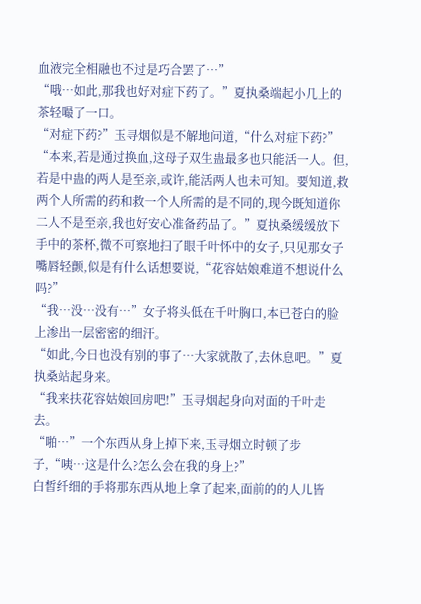血液完全相融也不过是巧合罢了…”
“哦…如此,那我也好对症下药了。”夏执桑端起小几上的茶轻嘬了一口。
“对症下药?”玉寻烟似是不解地问道,“什么对症下药?”
“本来,若是通过换血,这母子双生蛊最多也只能活一人。但,若是中蛊的两人是至亲,或许,能活两人也未可知。要知道,救两个人所需的药和救一个人所需的是不同的,现今既知道你二人不是至亲,我也好安心准备药品了。”夏执桑缓缓放下手中的茶杯,微不可察地扫了眼千叶怀中的女子,只见那女子嘴唇轻颤,似是有什么话想要说,“花容姑娘难道不想说什么吗?”
“我…没…没有…”女子将头低在千叶胸口,本已苍白的脸上渗出一层密密的细汗。
“如此,今日也没有别的事了…大家就散了,去休息吧。”夏执桑站起身来。
“我来扶花容姑娘回房吧!”玉寻烟起身向对面的千叶走去。
“啪…”一个东西从身上掉下来,玉寻烟立时顿了步子,“咦…这是什么?怎么会在我的身上?”
白皙纤细的手将那东西从地上拿了起来,面前的的人儿皆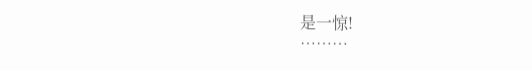是一惊!
………